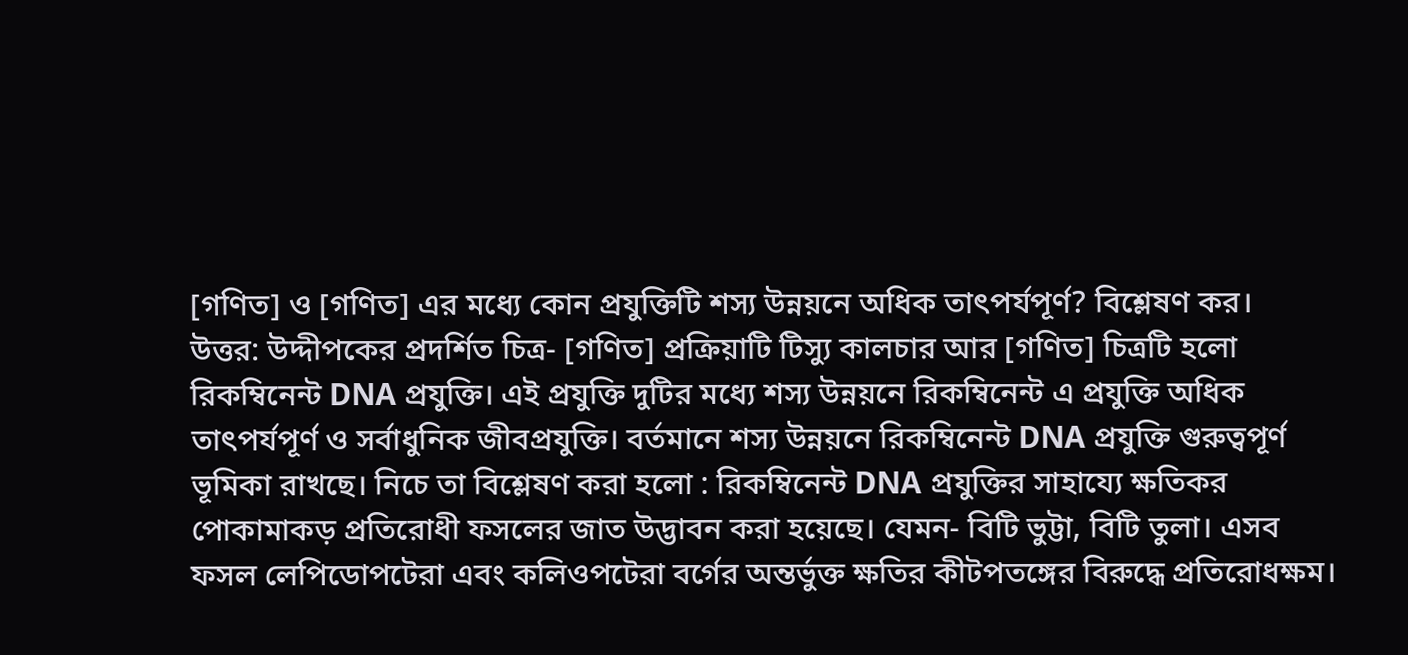[গণিত] ও [গণিত] এর মধ্যে কোন প্রযুক্তিটি শস্য উন্নয়নে অধিক তাৎপর্যপূর্ণ? বিশ্লেষণ কর।
উত্তর: উদ্দীপকের প্রদর্শিত চিত্র- [গণিত] প্রক্রিয়াটি টিস্যু কালচার আর [গণিত] চিত্রটি হলো রিকম্বিনেন্ট DNA প্রযুক্তি। এই প্রযুক্তি দুটির মধ্যে শস্য উন্নয়নে রিকম্বিনেন্ট এ প্রযুক্তি অধিক তাৎপর্যপূর্ণ ও সর্বাধুনিক জীবপ্রযুক্তি। বর্তমানে শস্য উন্নয়নে রিকম্বিনেন্ট DNA প্রযুক্তি গুরুত্বপূর্ণ ভূমিকা রাখছে। নিচে তা বিশ্লেষণ করা হলো : রিকম্বিনেন্ট DNA প্রযুক্তির সাহায্যে ক্ষতিকর পোকামাকড় প্রতিরোধী ফসলের জাত উদ্ভাবন করা হয়েছে। যেমন- বিটি ভুট্টা, বিটি তুলা। এসব ফসল লেপিডোপটেরা এবং কলিওপটেরা বর্গের অন্তর্ভুক্ত ক্ষতির কীটপতঙ্গের বিরুদ্ধে প্রতিরোধক্ষম।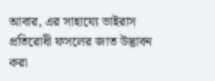আবার, এর সাহায্যে ভাইরাস প্রতিরোধী ফসলের জাত উদ্ভাবন করা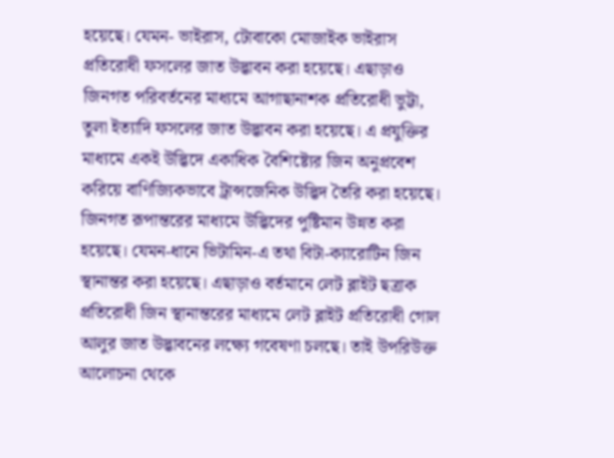হয়েছে। যেমন- ভাইরাস, টোবাকো মোজাইক ভাইরাস প্রতিরোধী ফসলের জাত উদ্ভাবন করা হয়েছে। এছাড়াও জিনগত পরিবর্তনের মাধ্যমে আগাছানাশক প্রতিরোধী ভুট্টা, তুলা ইত্যাদি ফসলের জাত উদ্ভাবন করা হয়েছে। এ প্রযুক্তির মাধ্যমে একই উদ্ভিদে একাধিক বৈশিষ্ট্যের জিন অনুপ্রবেশ করিয়ে বাণিজ্যিকভাবে ট্রান্সজেনিক উদ্ভিদ তৈরি করা হয়েছে। জিনগত রূপান্তরের মাধ্যমে উদ্ভিদের পুষ্টিমান উন্নত করা হয়েছে। যেমন-ধানে ভিটামিন-এ তথা বিটা-ক্যারোটিন জিন স্থানান্তর করা হয়েছে। এছাড়াও বর্তমানে লেট ব্লাইট ছত্রাক প্রতিরোধী জিন স্থানান্তরের মাধ্যমে লেট ব্লাইট প্রতিরোধী গোল আলুর জাত উদ্ভাবনের লক্ষ্যে গবেষণা চলছে। তাই উপরিউক্ত আলোচনা থেকে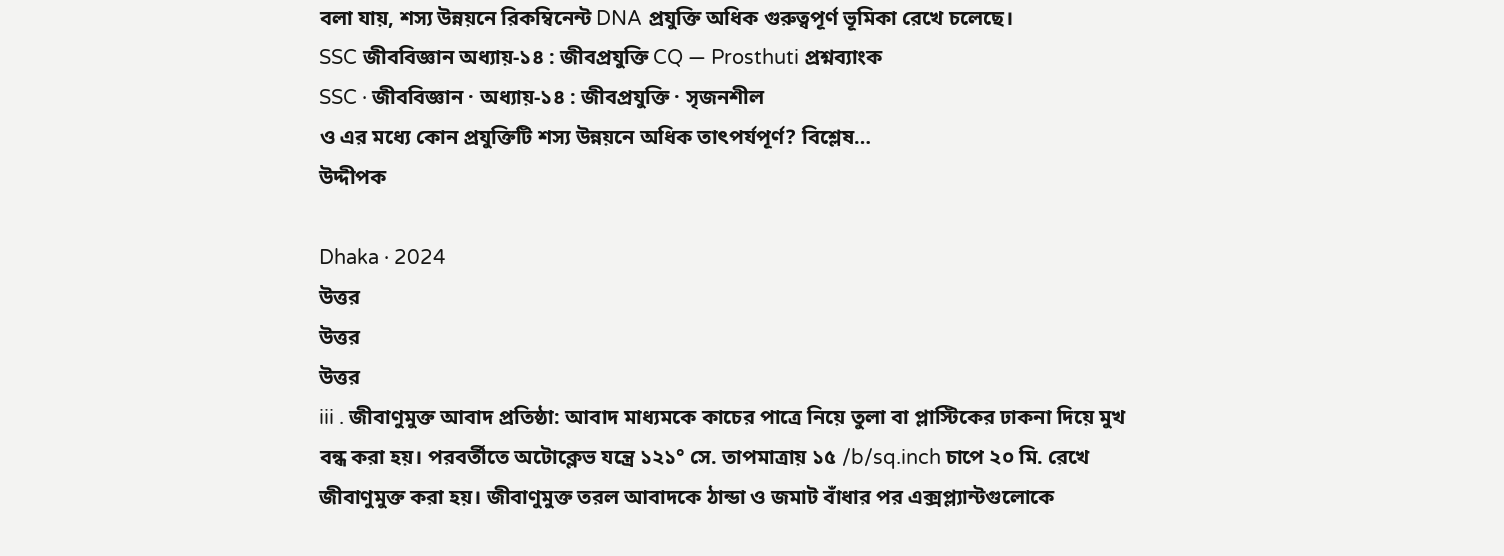বলা যায়, শস্য উন্নয়নে রিকম্বিনেন্ট DNA প্রযুক্তি অধিক গুরুত্বপূর্ণ ভূমিকা রেখে চলেছে।
SSC জীববিজ্ঞান অধ্যায়-১৪ : জীবপ্রযুক্তি CQ — Prosthuti প্রশ্নব্যাংক
SSC · জীববিজ্ঞান · অধ্যায়-১৪ : জীবপ্রযুক্তি · সৃজনশীল
ও এর মধ্যে কোন প্রযুক্তিটি শস্য উন্নয়নে অধিক তাৎপর্যপূর্ণ? বিশ্লেষ…
উদ্দীপক

Dhaka · 2024
উত্তর
উত্তর
উত্তর
iii . জীবাণুমুক্ত আবাদ প্রতিষ্ঠা: আবাদ মাধ্যমকে কাচের পাত্রে নিয়ে তুলা বা প্লাস্টিকের ঢাকনা দিয়ে মুখ বন্ধ করা হয়। পরবর্তীতে অটোক্লেভ যন্ত্রে ১২১° সে. তাপমাত্রায় ১৫ /b/sq.inch চাপে ২০ মি. রেখে জীবাণুমুক্ত করা হয়। জীবাণুমুক্ত তরল আবাদকে ঠান্ডা ও জমাট বাঁধার পর এক্সপ্ল্যান্টগুলোকে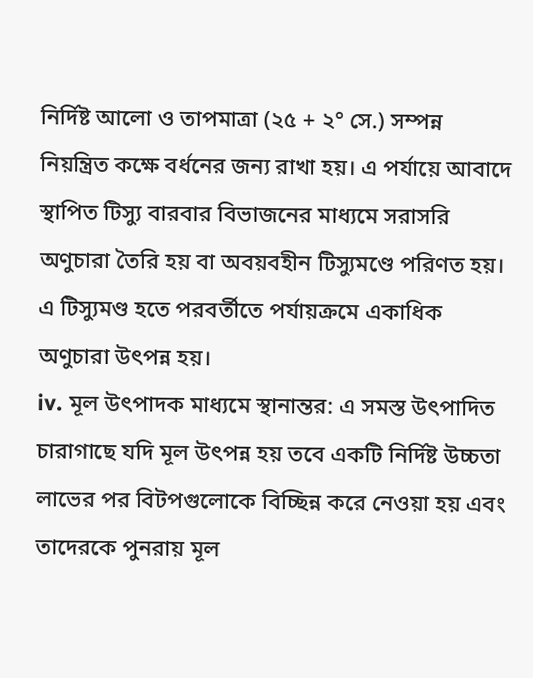নির্দিষ্ট আলো ও তাপমাত্রা (২৫ + ২° সে.) সম্পন্ন নিয়ন্ত্রিত কক্ষে বর্ধনের জন্য রাখা হয়। এ পর্যায়ে আবাদে স্থাপিত টিস্যু বারবার বিভাজনের মাধ্যমে সরাসরি অণুচারা তৈরি হয় বা অবয়বহীন টিস্যুমণ্ডে পরিণত হয়। এ টিস্যুমণ্ড হতে পরবর্তীতে পর্যায়ক্রমে একাধিক অণুচারা উৎপন্ন হয়।
iv. মূল উৎপাদক মাধ্যমে স্থানান্তর: এ সমস্ত উৎপাদিত চারাগাছে যদি মূল উৎপন্ন হয় তবে একটি নির্দিষ্ট উচ্চতা লাভের পর বিটপগুলোকে বিচ্ছিন্ন করে নেওয়া হয় এবং তাদেরকে পুনরায় মূল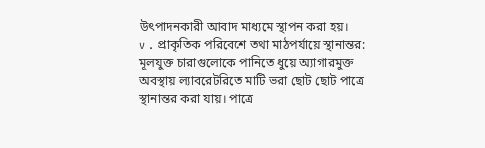উৎপাদনকারী আবাদ মাধ্যমে স্থাপন করা হয়।
v . প্রাকৃতিক পরিবেশে তথা মাঠপর্যায়ে স্থানান্তর: মূলযুক্ত চারাগুলোকে পানিতে ধুয়ে অ্যাগারমুক্ত অবস্থায় ল্যাবরেটরিতে মাটি ভরা ছোট ছোট পাত্রে স্থানান্তর করা যায়। পাত্রে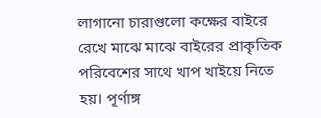লাগানো চারাগুলো কক্ষের বাইরে রেখে মাঝে মাঝে বাইরের প্রাকৃতিক পরিবেশের সাথে খাপ খাইয়ে নিতে হয়। পূর্ণাঙ্গ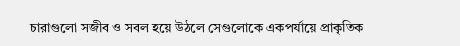চারাগুলো সজীব ও সবল হয়ে উঠলে সেগুলোকে একপর্যায়ে প্রাকৃতিক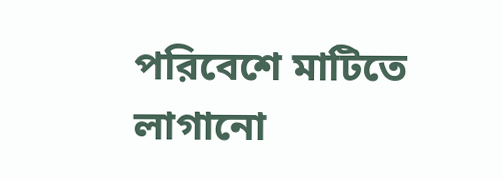পরিবেশে মাটিতে লাগানো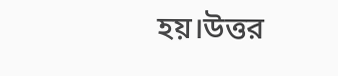হয়।উত্তর